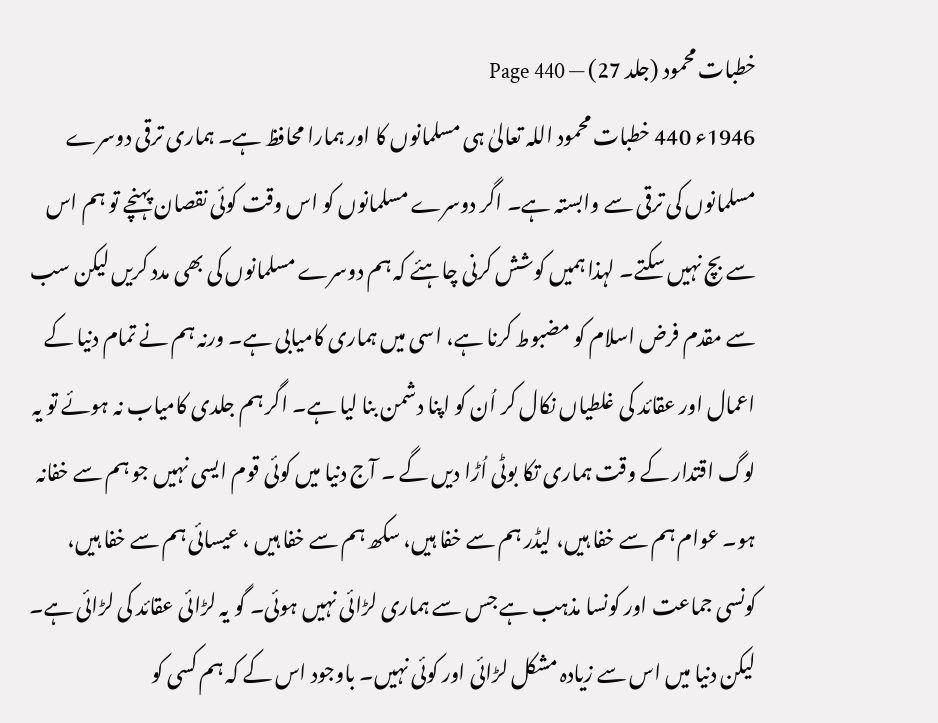خطبات محمود (جلد 27) — Page 440
1946ء 440 خطبات محمود اللہ تعالیٰ ہی مسلمانوں کا اور ہمارا محافظ ہے۔ ہماری ترقی دوسرے مسلمانوں کی ترقی سے وابستہ ہے۔ اگر دوسرے مسلمانوں کو اس وقت کوئی نقصان پہنچے تو ہم اس سے بچ نہیں سکتے۔ لہذا ہمیں کوشش کرنی چاہئے کہ ہم دوسرے مسلمانوں کی بھی مدد کریں لیکن سب سے مقدم فرض اسلام کو مضبوط کرنا ہے، اسی میں ہماری کامیابی ہے۔ ورنہ ہم نے تمام دنیا کے اعمال اور عقائد کی غلطیاں نکال کر اُن کو اپنا دشمن بنا لیا ہے۔ اگر ہم جلدی کامیاب نہ ہوئے تو یہ لوگ اقتدار کے وقت ہماری تکا بوٹی اُڑا دیں گے ۔ آج دنیا میں کوئی قوم ایسی نہیں جو ہم سے خفانہ ہو۔ عوام ہم سے خفا ہیں، لیڈر ہم سے خفا ہیں، سکھ ہم سے خفا ہیں ، عیسائی ہم سے خفا ہیں، کونسی جماعت اور کونسا مذہب ہے جس سے ہماری لڑائی نہیں ہوئی۔ گو یہ لڑائی عقائد کی لڑائی ہے۔ لیکن دنیا میں اس سے زیادہ مشکل لڑائی اور کوئی نہیں۔ باوجود اس کے کہ ہم کسی کو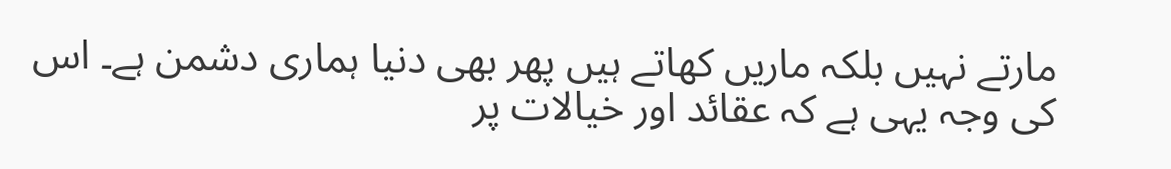مارتے نہیں بلکہ ماریں کھاتے ہیں پھر بھی دنیا ہماری دشمن ہے۔ اس کی وجہ یہی ہے کہ عقائد اور خیالات پر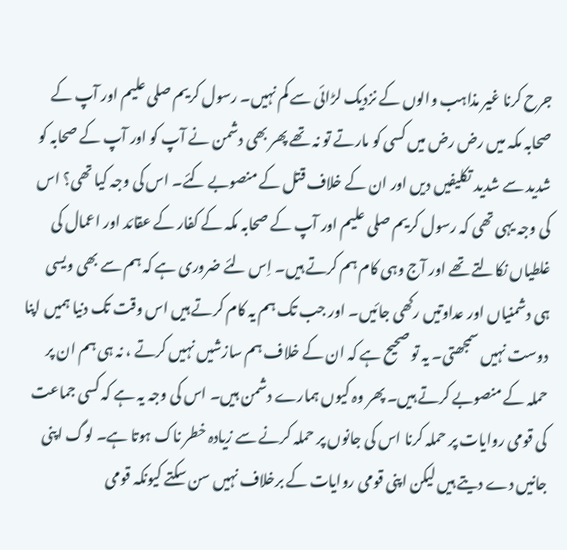جرح کرنا غیر مذاہب والوں کے نزدیک لڑائی سے کم نہیں۔ رسول کریم صلی علیم اور آپ کے صحابہ مکہ میں رض رض میں کسی کو مارتے تو نہ تھے پھر بھی دشمن نے آپ کو اور آپ کے صحابہ کو شدید سے شدید تکلیفیں دیں اور ان کے خلاف قتل کے منصوبے کئے۔ اس کی وجہ کیا تھی؟ اس کی وجہ یہی تھی کہ رسول کریم صلی علیم اور آپ کے صحابہ مکہ کے کفار کے عقائد اور اعمال کی غلطیاں نکالتے تھے اور آج وہی کام ہم کرتے ہیں۔ اِس لئے ضروری ہے کہ ہم سے بھی ویسی ہی دشمنیاں اور عداوتیں رکھی جائیں۔ اور جب تک ہم یہ کام کرتے ہیں اس وقت تک دنیا ہمیں اپنا دوست نہیں سمجھتی۔ یہ تو صحیح ہے کہ ان کے خلاف ہم سازشیں نہیں کرتے ، نہ ہی ہم ان پر حملہ کے منصوبے کرتے ہیں۔ پھر وہ کیوں ہمارے دشمن ہیں۔ اس کی وجہ یہ ہے کہ کسی جماعت کی قومی روایات پر حملہ کرنا اس کی جانوں پر حملہ کرنے سے زیادہ خطر ناک ہوتا ہے۔ لوگ اپنی جانیں دے دیتے ہیں لیکن اپنی قومی روایات کے برخلاف نہیں سن سکتے کیونکہ قومی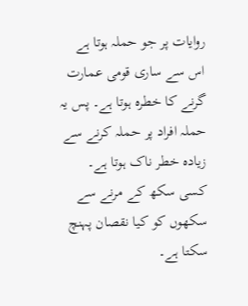روایات پر جو حملہ ہوتا ہے اس سے ساری قومی عمارت گرنے کا خطرہ ہوتا ہے۔ پس یہ حملہ افراد پر حملہ کرنے سے زیادہ خطر ناک ہوتا ہے۔ کسی سکھ کے مرنے سے سکھوں کو کیا نقصان پہنچ سکتا ہے۔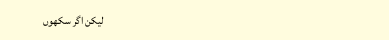لیکن اگر سکھوں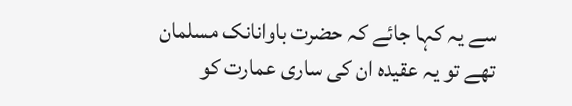سے یہ کہا جائے کہ حضرت باوانانک مسلمان تھے تو یہ عقیدہ ان کی ساری عمارت کو